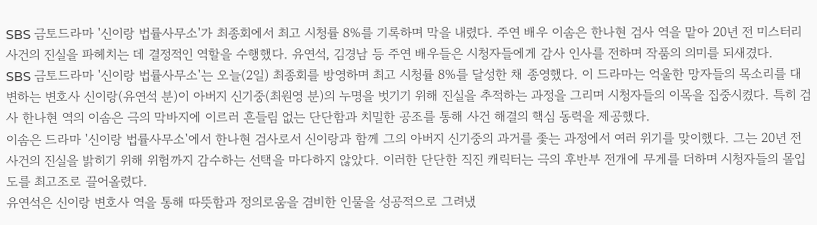SBS 금토드라마 '신이랑 법률사무소'가 최종회에서 최고 시청률 8%를 기록하며 막을 내렸다. 주연 배우 이솜은 한나현 검사 역을 맡아 20년 전 미스터리 사건의 진실을 파헤치는 데 결정적인 역할을 수행했다. 유연석, 김경남 등 주연 배우들은 시청자들에게 감사 인사를 전하며 작품의 의미를 되새겼다.
SBS 금토드라마 '신이랑 법률사무소'는 오늘(2일) 최종회를 방영하며 최고 시청률 8%를 달성한 채 종영했다. 이 드라마는 억울한 망자들의 목소리를 대변하는 변호사 신이랑(유연석 분)이 아버지 신기중(최원영 분)의 누명을 벗기기 위해 진실을 추적하는 과정을 그리며 시청자들의 이목을 집중시켰다. 특히 검사 한나현 역의 이솜은 극의 막바지에 이르러 흔들림 없는 단단함과 치밀한 공조를 통해 사건 해결의 핵심 동력을 제공했다.
이솜은 드라마 '신이랑 법률사무소'에서 한나현 검사로서 신이랑과 함께 그의 아버지 신기중의 과거를 좇는 과정에서 여러 위기를 맞이했다. 그는 20년 전 사건의 진실을 밝히기 위해 위험까지 감수하는 선택을 마다하지 않았다. 이러한 단단한 직진 캐릭터는 극의 후반부 전개에 무게를 더하며 시청자들의 몰입도를 최고조로 끌어올렸다.
유연석은 신이랑 변호사 역을 통해 따뜻함과 정의로움을 겸비한 인물을 성공적으로 그려냈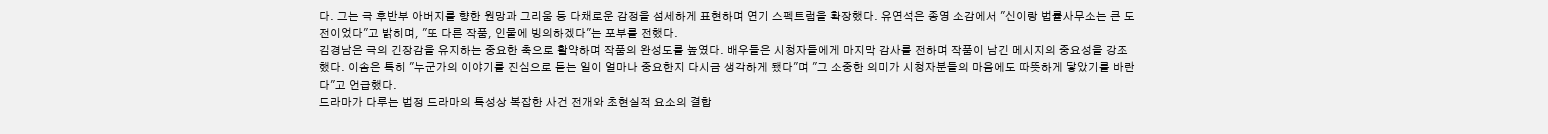다. 그는 극 후반부 아버지를 향한 원망과 그리움 등 다채로운 감정을 섬세하게 표현하며 연기 스펙트럼을 확장했다. 유연석은 종영 소감에서 "신이랑 법률사무소는 큰 도전이었다"고 밝히며, "또 다른 작품, 인물에 빙의하겠다"는 포부를 전했다.
김경남은 극의 긴장감을 유지하는 중요한 축으로 활약하며 작품의 완성도를 높였다. 배우들은 시청자들에게 마지막 감사를 전하며 작품이 남긴 메시지의 중요성을 강조했다. 이솜은 특히 "누군가의 이야기를 진심으로 듣는 일이 얼마나 중요한지 다시금 생각하게 됐다"며 "그 소중한 의미가 시청자분들의 마음에도 따뜻하게 닿았기를 바란다"고 언급했다.
드라마가 다루는 법정 드라마의 특성상 복잡한 사건 전개와 초현실적 요소의 결합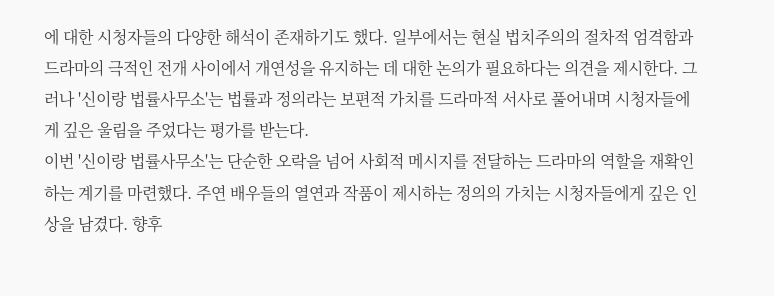에 대한 시청자들의 다양한 해석이 존재하기도 했다. 일부에서는 현실 법치주의의 절차적 엄격함과 드라마의 극적인 전개 사이에서 개연성을 유지하는 데 대한 논의가 필요하다는 의견을 제시한다. 그러나 '신이랑 법률사무소'는 법률과 정의라는 보편적 가치를 드라마적 서사로 풀어내며 시청자들에게 깊은 울림을 주었다는 평가를 받는다.
이번 '신이랑 법률사무소'는 단순한 오락을 넘어 사회적 메시지를 전달하는 드라마의 역할을 재확인하는 계기를 마련했다. 주연 배우들의 열연과 작품이 제시하는 정의의 가치는 시청자들에게 깊은 인상을 남겼다. 향후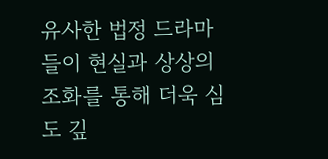유사한 법정 드라마들이 현실과 상상의 조화를 통해 더욱 심도 깊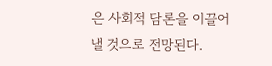은 사회적 담론을 이끌어낼 것으로 전망된다.